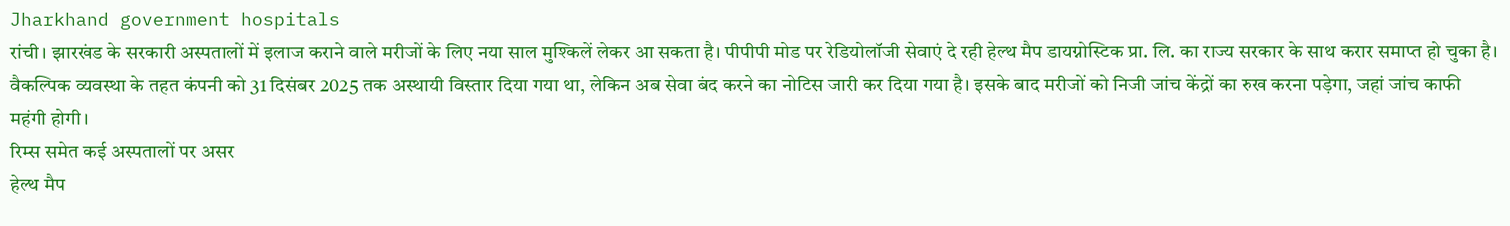Jharkhand government hospitals
रांची। झारखंड के सरकारी अस्पतालों में इलाज कराने वाले मरीजों के लिए नया साल मुश्किलें लेकर आ सकता है। पीपीपी मोड पर रेडियोलॉजी सेवाएं दे रही हेल्थ मैप डायग्नोस्टिक प्रा. लि. का राज्य सरकार के साथ करार समाप्त हो चुका है। वैकल्पिक व्यवस्था के तहत कंपनी को 31 दिसंबर 2025 तक अस्थायी विस्तार दिया गया था, लेकिन अब सेवा बंद करने का नोटिस जारी कर दिया गया है। इसके बाद मरीजों को निजी जांच केंद्रों का रुख करना पड़ेगा, जहां जांच काफी महंगी होगी।
रिम्स समेत कई अस्पतालों पर असर
हेल्थ मैप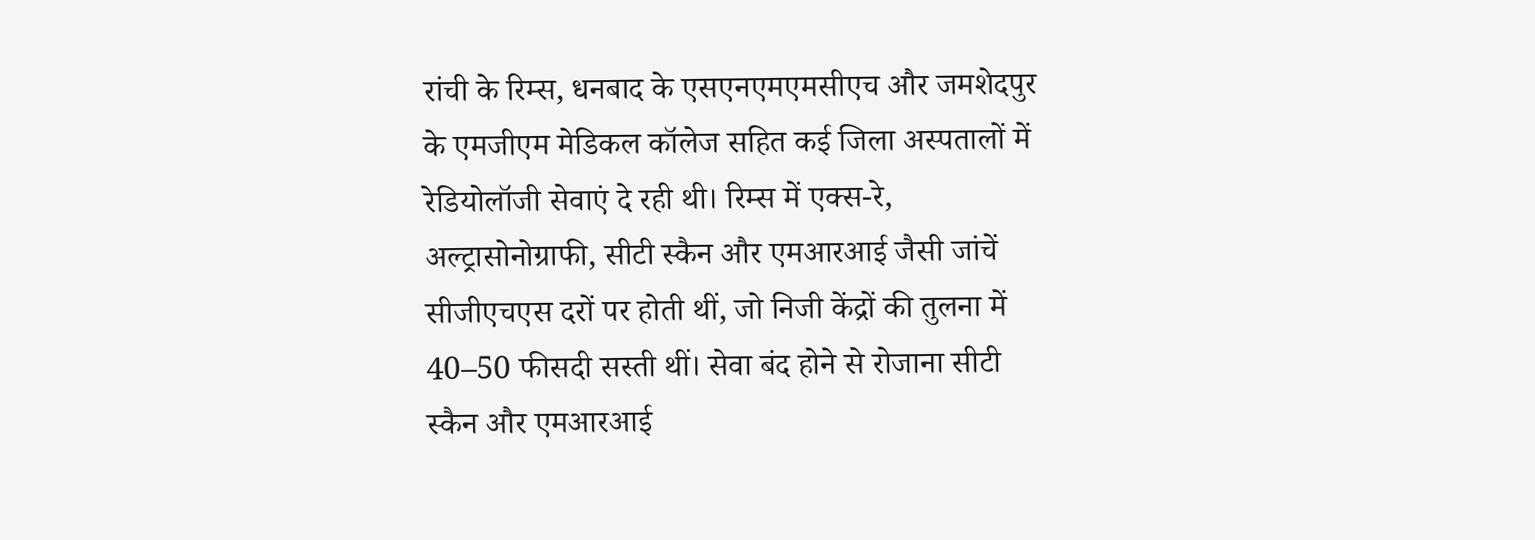रांची के रिम्स, धनबाद के एसएनएमएमसीएच और जमशेदपुर के एमजीएम मेडिकल कॉलेज सहित कई जिला अस्पतालों में रेडियोलॉजी सेवाएं दे रही थी। रिम्स में एक्स-रे, अल्ट्रासोनोग्राफी, सीटी स्कैन और एमआरआई जैसी जांचें सीजीएचएस दरों पर होती थीं, जो निजी केंद्रों की तुलना में 40–50 फीसदी सस्ती थीं। सेवा बंद होने से रोजाना सीटी स्कैन और एमआरआई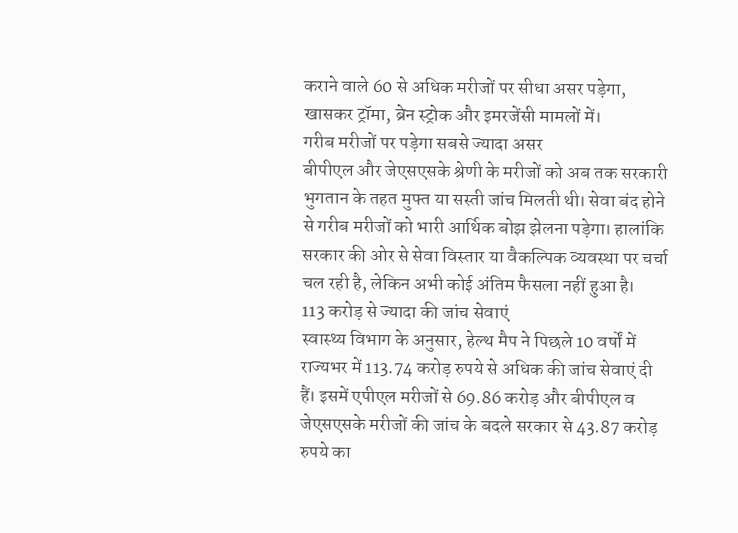कराने वाले 60 से अधिक मरीजों पर सीधा असर पड़ेगा, खासकर ट्रॉमा, ब्रेन स्ट्रोक और इमरजेंसी मामलों में।
गरीब मरीजों पर पड़ेगा सबसे ज्यादा असर
बीपीएल और जेएसएसके श्रेणी के मरीजों को अब तक सरकारी भुगतान के तहत मुफ्त या सस्ती जांच मिलती थी। सेवा बंद होने से गरीब मरीजों को भारी आर्थिक बोझ झेलना पड़ेगा। हालांकि सरकार की ओर से सेवा विस्तार या वैकल्पिक व्यवस्था पर चर्चा चल रही है, लेकिन अभी कोई अंतिम फैसला नहीं हुआ है।
113 करोड़ से ज्यादा की जांच सेवाएं
स्वास्थ्य विभाग के अनुसार, हेल्थ मैप ने पिछले 10 वर्षों में राज्यभर में 113.74 करोड़ रुपये से अधिक की जांच सेवाएं दी हैं। इसमें एपीएल मरीजों से 69.86 करोड़ और बीपीएल व जेएसएसके मरीजों की जांच के बदले सरकार से 43.87 करोड़ रुपये का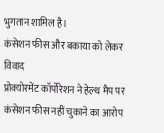भुगतान शामिल है।
कंसेशन फीस और बकाया को लेकर विवाद
प्रोक्योरमेंट कॉर्पोरेशन ने हेल्थ मैप पर कंसेशन फीस नहीं चुकाने का आरोप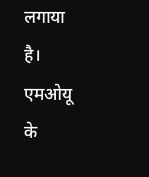लगाया है। एमओयू के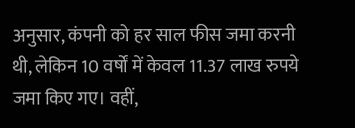अनुसार, कंपनी को हर साल फीस जमा करनी थी, लेकिन 10 वर्षों में केवल 11.37 लाख रुपये जमा किए गए। वहीं,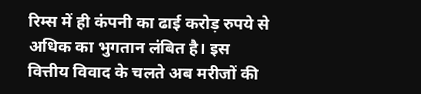रिम्स में ही कंपनी का ढाई करोड़ रुपये से अधिक का भुगतान लंबित है। इस वित्तीय विवाद के चलते अब मरीजों की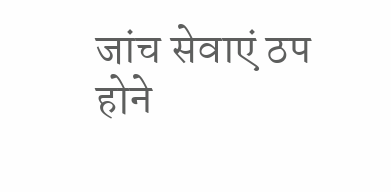जांच सेवाएं ठप होने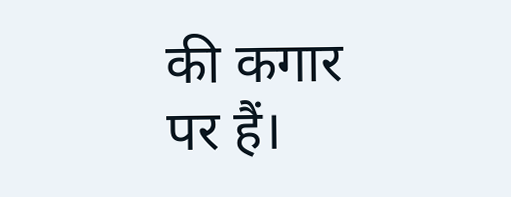की कगार पर हैं।